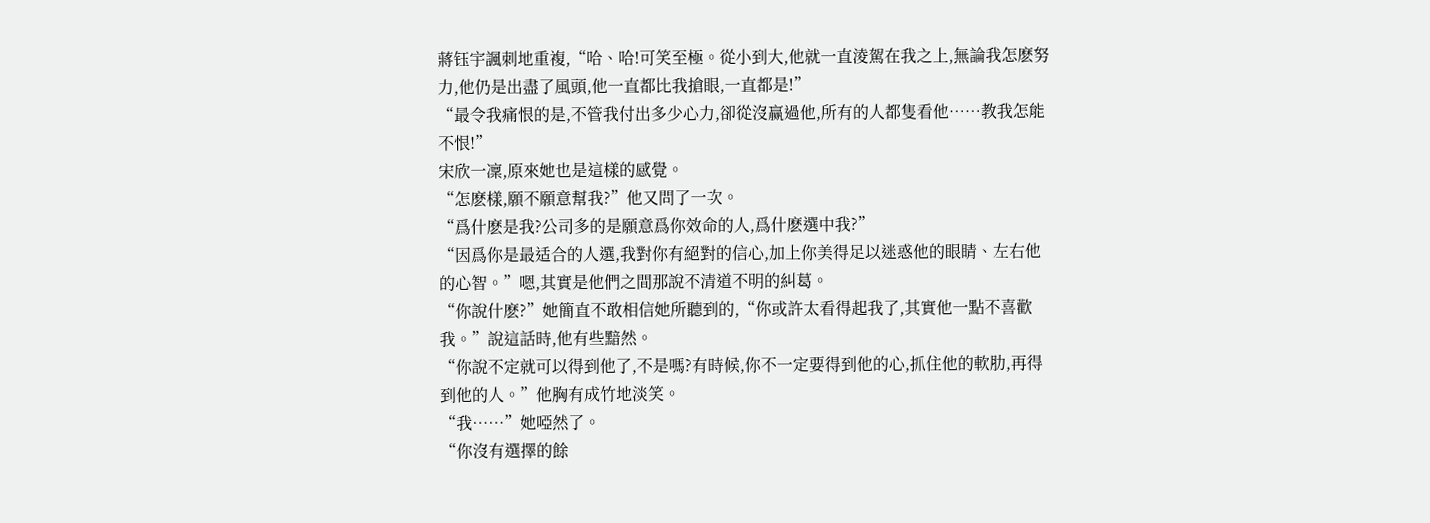蔣钰宇諷刺地重複,“哈、哈!可笑至極。從小到大,他就一直淩駕在我之上,無論我怎麽努力,他仍是出盡了風頭,他一直都比我搶眼,一直都是!”
“最令我痛恨的是,不管我付出多少心力,卻從沒赢過他,所有的人都隻看他……教我怎能不恨!”
宋欣一凜,原來她也是這樣的感覺。
“怎麽樣,願不願意幫我?”他又問了一次。
“爲什麽是我?公司多的是願意爲你效命的人,爲什麽選中我?”
“因爲你是最适合的人選,我對你有絕對的信心,加上你美得足以迷惑他的眼睛、左右他的心智。”嗯,其實是他們之間那說不清道不明的糾葛。
“你說什麽?”她簡直不敢相信她所聽到的,“你或許太看得起我了,其實他一點不喜歡我。”說這話時,他有些黯然。
“你說不定就可以得到他了,不是嗎?有時候,你不一定要得到他的心,抓住他的軟肋,再得到他的人。”他胸有成竹地淡笑。
“我……”她啞然了。
“你沒有選擇的餘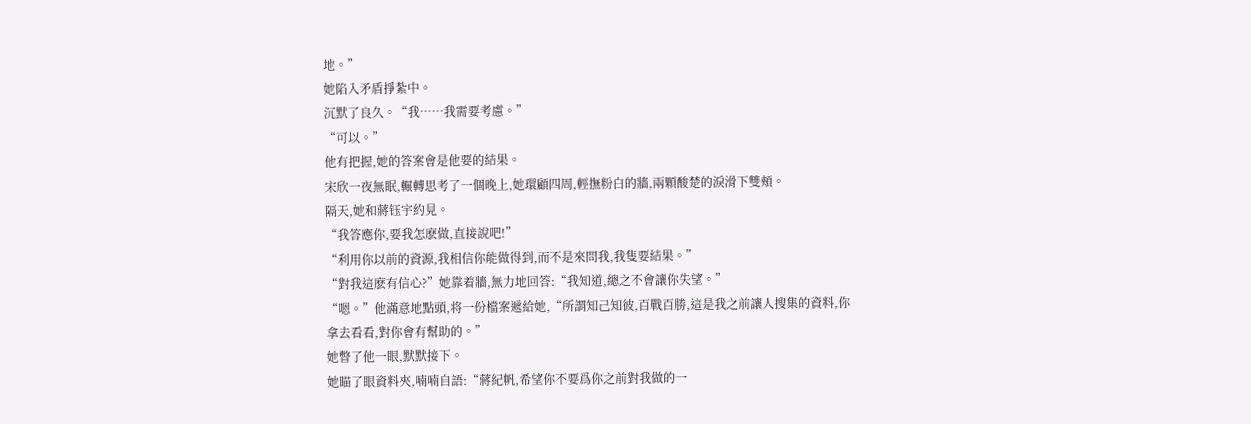地。”
她陷入矛盾掙紮中。
沉默了良久。“我……我需要考慮。”
“可以。”
他有把握,她的答案會是他要的結果。
宋欣一夜無眠,輾轉思考了一個晚上,她環顧四周,輕撫粉白的牆,兩顆酸楚的淚滑下雙頰。
隔天,她和蔣钰宇約見。
“我答應你,要我怎麽做,直接說吧!”
“利用你以前的資源,我相信你能做得到,而不是來問我,我隻要結果。”
“對我這麽有信心?”她靠着牆,無力地回答:“我知道,總之不會讓你失望。”
“嗯。”他滿意地點頭,将一份檔案遞給她,“所謂知己知彼,百戰百勝,這是我之前讓人搜集的資料,你拿去看看,對你會有幫助的。”
她瞥了他一眼,默默接下。
她瞄了眼資料夾,喃喃自語:“蔣紀帆,希望你不要爲你之前對我做的一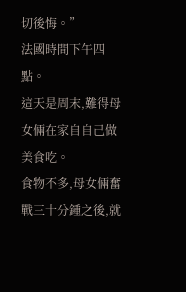切後悔。”
法國時間下午四點。
這天是周末,難得母女倆在家自自己做美食吃。
食物不多,母女倆奮戰三十分鍾之後,就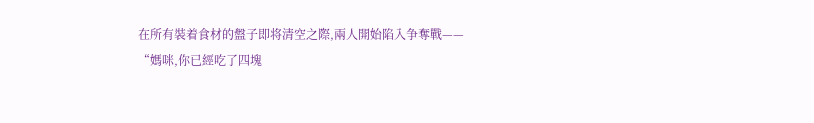在所有裝着食材的盤子即将清空之際,兩人開始陷入争奪戰——
“媽咪,你已經吃了四塊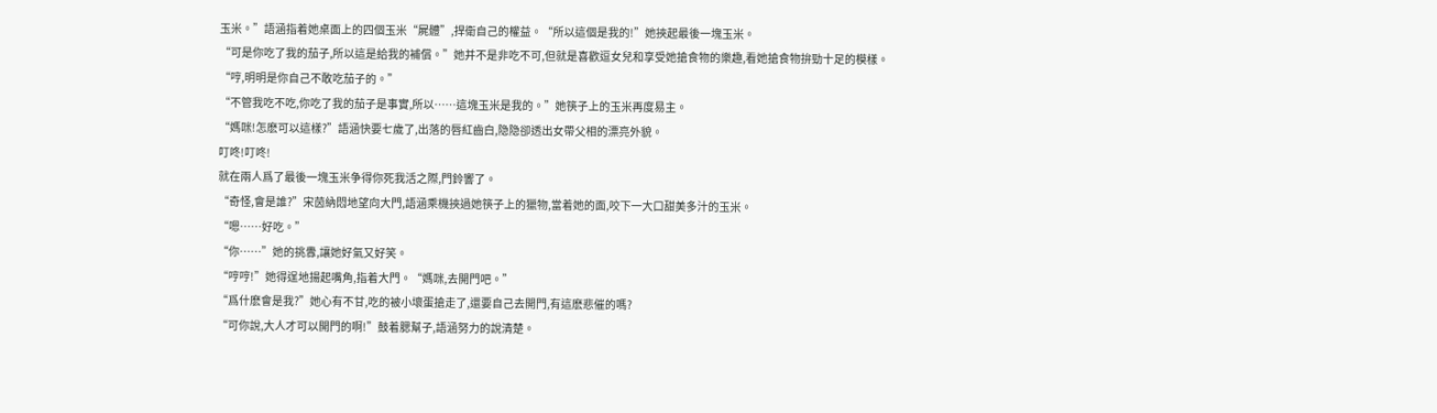玉米。”語涵指着她桌面上的四個玉米“屍體”,捍衛自己的權益。“所以這個是我的!”她挾起最後一塊玉米。
“可是你吃了我的茄子,所以這是給我的補償。”她并不是非吃不可,但就是喜歡逗女兒和享受她搶食物的樂趣,看她搶食物拚勁十足的模樣。
“哼,明明是你自己不敢吃茄子的。”
“不管我吃不吃,你吃了我的茄子是事實,所以……這塊玉米是我的。”她筷子上的玉米再度易主。
“媽咪!怎麽可以這樣?”語涵快要七歲了,出落的唇紅齒白,隐隐卻透出女帶父相的漂亮外貌。
叮咚!叮咚!
就在兩人爲了最後一塊玉米争得你死我活之際,門鈴響了。
“奇怪,會是誰?”宋茵納悶地望向大門,語涵乘機挾過她筷子上的獵物,當着她的面,咬下一大口甜美多汁的玉米。
“嗯……好吃。”
“你……”她的挑釁,讓她好氣又好笑。
“哼哼!”她得逞地揚起嘴角,指着大門。“媽咪,去開門吧。”
“爲什麽會是我?”她心有不甘,吃的被小壞蛋搶走了,還要自己去開門,有這麽悲催的嗎?
“可你說,大人才可以開門的啊!”鼓着腮幫子,語涵努力的說清楚。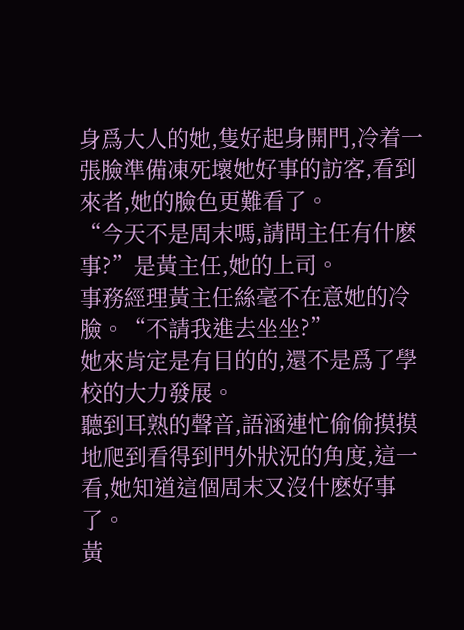身爲大人的她,隻好起身開門,冷着一張臉準備凍死壞她好事的訪客,看到來者,她的臉色更難看了。
“今天不是周末嗎,請問主任有什麽事?”是黃主任,她的上司。
事務經理黃主任絲毫不在意她的冷臉。“不請我進去坐坐?”
她來肯定是有目的的,還不是爲了學校的大力發展。
聽到耳熟的聲音,語涵連忙偷偷摸摸地爬到看得到門外狀況的角度,這一看,她知道這個周末又沒什麽好事了。
黃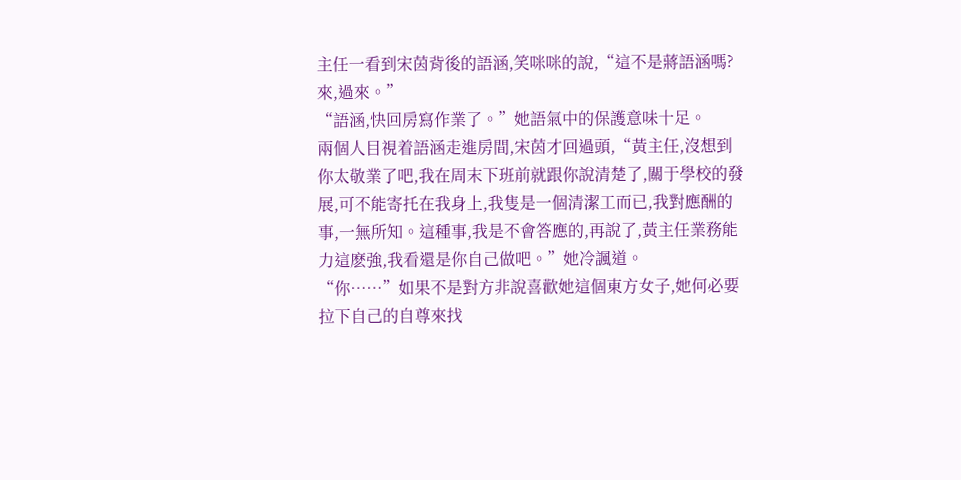主任一看到宋茵背後的語涵,笑咪咪的說,“這不是蔣語涵嗎?來,過來。”
“語涵,快回房寫作業了。”她語氣中的保護意味十足。
兩個人目視着語涵走進房間,宋茵才回過頭,“黃主任,沒想到你太敬業了吧,我在周末下班前就跟你說清楚了,關于學校的發展,可不能寄托在我身上,我隻是一個清潔工而已,我對應酬的事,一無所知。這種事,我是不會答應的,再說了,黃主任業務能力這麽強,我看還是你自己做吧。”她冷諷道。
“你……”如果不是對方非說喜歡她這個東方女子,她何必要拉下自己的自尊來找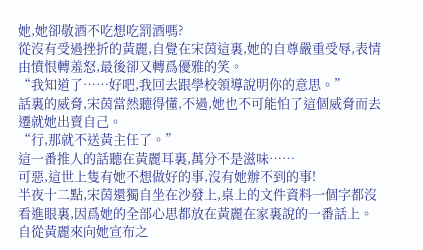她,她卻敬酒不吃想吃罰酒嗎?
從沒有受過挫折的黃麗,自覺在宋茵這裏,她的自尊嚴重受辱,表情由憤恨轉羞怒,最後卻又轉爲優雅的笑。
“我知道了……好吧,我回去跟學校領導說明你的意思。”
話裏的威脅,宋茵當然聽得懂,不過,她也不可能怕了這個威脅而去遷就她出賣自己。
“行,那就不送黃主任了。”
這一番推人的話聽在黃麗耳裏,萬分不是滋味……
可惡,這世上隻有她不想做好的事,沒有她辦不到的事!
半夜十二點,宋茵還獨自坐在沙發上,桌上的文件資料一個字都沒看進眼裏,因爲她的全部心思都放在黃麗在家裏說的一番話上。
自從黃麗來向她宣布之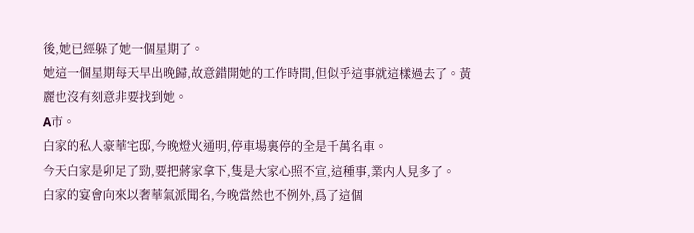後,她已經躲了她一個星期了。
她這一個星期每天早出晚歸,故意錯開她的工作時間,但似乎這事就這樣過去了。黃麗也沒有刻意非要找到她。
A市。
白家的私人豪華宅邸,今晚燈火通明,停車場裏停的全是千萬名車。
今天白家是卯足了勁,要把蔣家拿下,隻是大家心照不宣,這種事,業内人見多了。
白家的宴會向來以奢華氣派聞名,今晚當然也不例外,爲了這個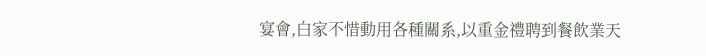宴會,白家不惜動用各種關系,以重金禮聘到餐飲業天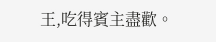王,吃得賓主盡歡。